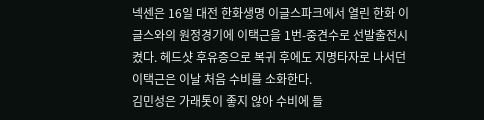넥센은 16일 대전 한화생명 이글스파크에서 열린 한화 이글스와의 원정경기에 이택근을 1번-중견수로 선발출전시켰다. 헤드샷 후유증으로 복귀 후에도 지명타자로 나서던 이택근은 이날 처음 수비를 소화한다.
김민성은 가래톳이 좋지 않아 수비에 들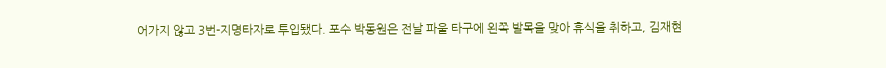어가지 않고 3번-지명타자로 투입됐다. 포수 박동원은 전날 파울 타구에 왼쪽 발목을 맞아 휴식을 취하고, 김재현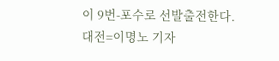이 9번-포수로 선발출전한다.
대전=이명노 기자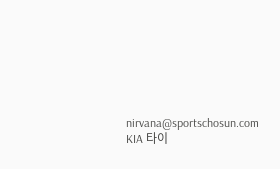nirvana@sportschosun.com
KIA 타이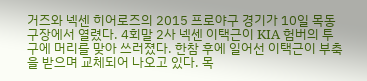거즈와 넥센 히어로즈의 2015 프로야구 경기가 10일 목동구장에서 열렸다. 4회말 2사 넥센 이택근이 KIA 험버의 투구에 머리를 맞아 쓰러졌다. 한참 후에 일어선 이택근이 부축을 받으며 교체되어 나오고 있다. 목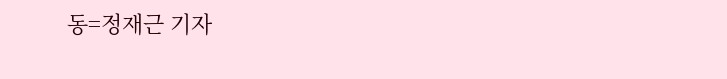동=정재근 기자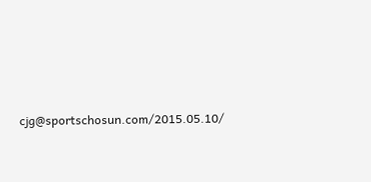cjg@sportschosun.com/2015.05.10/